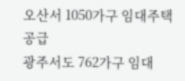오산서 1050가구 임대주택 공급
광주서도 762가구 임대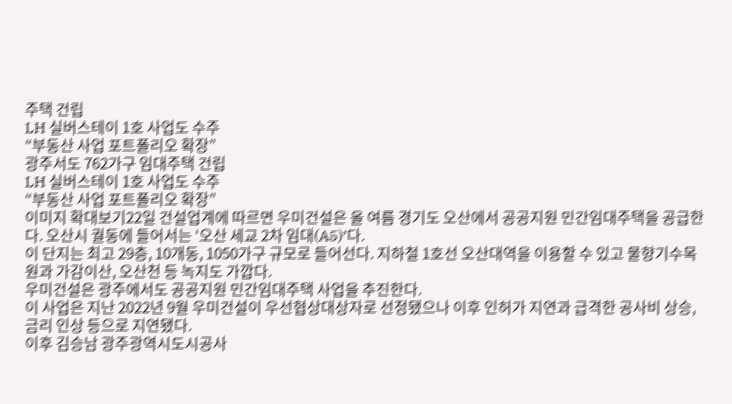주택 건립
LH 실버스테이 1호 사업도 수주
“부동산 사업 포트폴리오 확장”
광주서도 762가구 임대주택 건립
LH 실버스테이 1호 사업도 수주
“부동산 사업 포트폴리오 확장”
이미지 확대보기22일 건설업계에 따르면 우미건설은 올 여름 경기도 오산에서 공공지원 민간임대주택을 공급한다. 오산시 궐동에 들어서는 ‘오산 세교 2차 임대(A5)’다.
이 단지는 최고 29층, 10개동, 1050가구 규모로 들어선다. 지하철 1호선 오산대역을 이용할 수 있고 물향기수목원과 가감이산, 오산천 등 녹지도 가깝다.
우미건설은 광주에서도 공공지원 민간임대주택 사업을 추진한다.
이 사업은 지난 2022년 9월 우미건설이 우선협상대상자로 선정됐으나 이후 인허가 지연과 급격한 공사비 상승, 금리 인상 등으로 지연됐다.
이후 김승남 광주광역시도시공사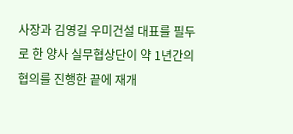사장과 김영길 우미건설 대표를 필두로 한 양사 실무협상단이 약 1년간의 협의를 진행한 끝에 재개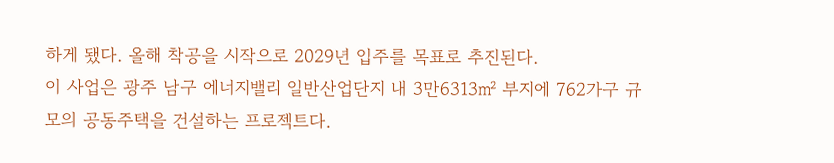하게 됐다. 올해 착공을 시작으로 2029년 입주를 목표로 추진된다.
이 사업은 광주 남구 에너지밸리 일반산업단지 내 3만6313㎡ 부지에 762가구 규모의 공동주택을 건설하는 프로젝트다.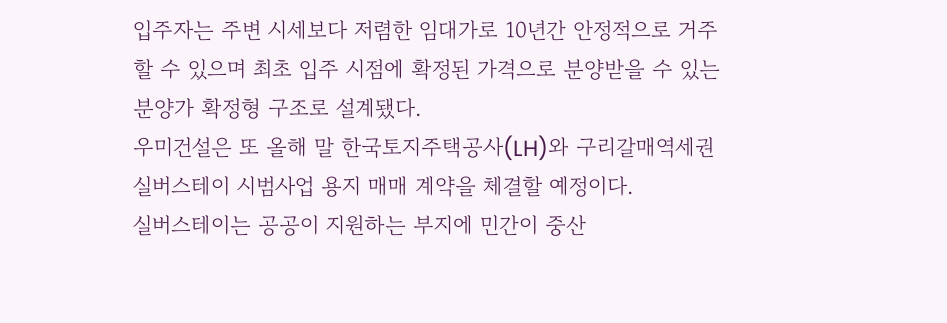입주자는 주변 시세보다 저렴한 임대가로 10년간 안정적으로 거주할 수 있으며 최초 입주 시점에 확정된 가격으로 분양받을 수 있는 분양가 확정형 구조로 설계됐다.
우미건설은 또 올해 말 한국토지주택공사(LH)와 구리갈매역세권 실버스테이 시범사업 용지 매매 계약을 체결할 예정이다.
실버스테이는 공공이 지원하는 부지에 민간이 중산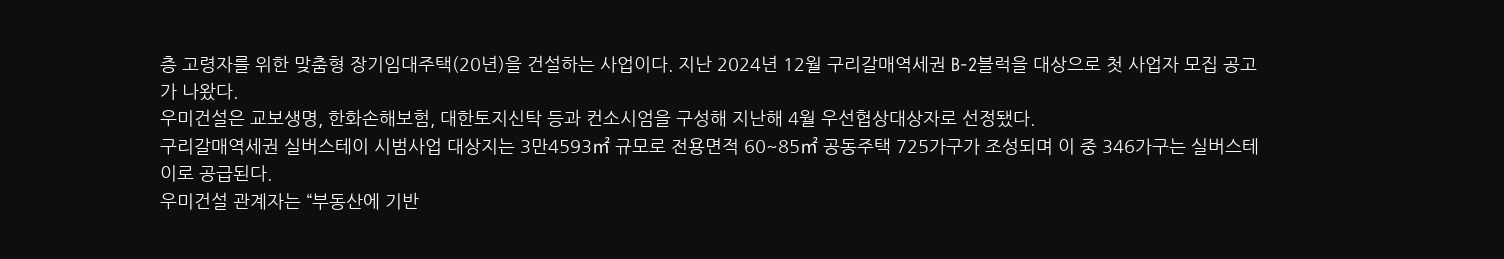층 고령자를 위한 맞춤형 장기임대주택(20년)을 건설하는 사업이다. 지난 2024년 12월 구리갈매역세권 B-2블럭을 대상으로 첫 사업자 모집 공고가 나왔다.
우미건설은 교보생명, 한화손해보험, 대한토지신탁 등과 컨소시엄을 구성해 지난해 4월 우선협상대상자로 선정됐다.
구리갈매역세권 실버스테이 시범사업 대상지는 3만4593㎡ 규모로 전용면적 60~85㎡ 공동주택 725가구가 조성되며 이 중 346가구는 실버스테이로 공급된다.
우미건설 관계자는 “부동산에 기반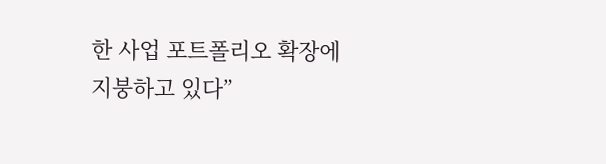한 사업 포트폴리오 확장에 지붕하고 있다”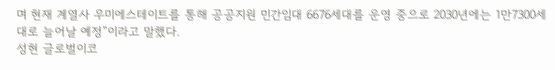며 현재 계열사 우미에스테이트를 통해 공공지원 민간임대 6676세대를 운영 중으로 2030년에는 1만7300세대로 늘어날 예정”이라고 말했다.
성현 글로벌이코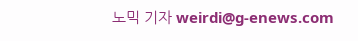노믹 기자 weirdi@g-enews.com